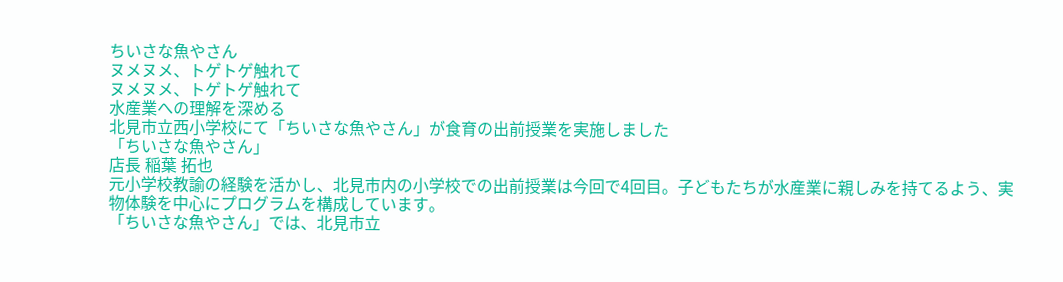ちいさな魚やさん
ヌメヌメ、トゲトゲ触れて
ヌメヌメ、トゲトゲ触れて
水産業への理解を深める
北見市立西小学校にて「ちいさな魚やさん」が食育の出前授業を実施しました
「ちいさな魚やさん」
店長 稲葉 拓也
元小学校教諭の経験を活かし、北見市内の小学校での出前授業は今回で4回目。子どもたちが水産業に親しみを持てるよう、実物体験を中心にプログラムを構成しています。
「ちいさな魚やさん」では、北見市立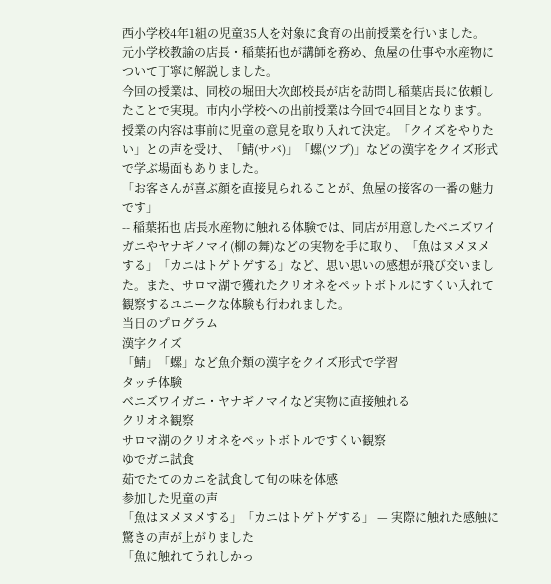西小学校4年1組の児童35人を対象に食育の出前授業を行いました。
元小学校教諭の店長・稲葉拓也が講師を務め、魚屋の仕事や水産物について丁寧に解説しました。
今回の授業は、同校の堀田大次郎校長が店を訪問し稲葉店長に依頼したことで実現。市内小学校への出前授業は今回で4回目となります。 授業の内容は事前に児童の意見を取り入れて決定。「クイズをやりたい」との声を受け、「鯖(サバ)」「螺(ツブ)」などの漢字をクイズ形式で学ぶ場面もありました。
「お客さんが喜ぶ顔を直接見られることが、魚屋の接客の一番の魅力です」
-- 稲葉拓也 店長水産物に触れる体験では、同店が用意したベニズワイガニやヤナギノマイ(柳の舞)などの実物を手に取り、「魚はヌメヌメする」「カニはトゲトゲする」など、思い思いの感想が飛び交いました。また、サロマ湖で獲れたクリオネをペットボトルにすくい入れて観察するユニークな体験も行われました。
当日のプログラム
漢字クイズ
「鯖」「螺」など魚介類の漢字をクイズ形式で学習
タッチ体験
ベニズワイガニ・ヤナギノマイなど実物に直接触れる
クリオネ観察
サロマ湖のクリオネをペットボトルですくい観察
ゆでガニ試食
茹でたてのカニを試食して旬の味を体感
参加した児童の声
「魚はヌメヌメする」「カニはトゲトゲする」 — 実際に触れた感触に驚きの声が上がりました
「魚に触れてうれしかっ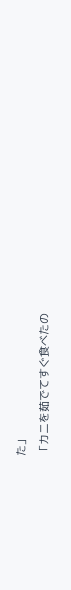た」
「カニを茹でてすぐ食べたの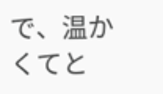で、温かくてと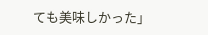ても美味しかった」